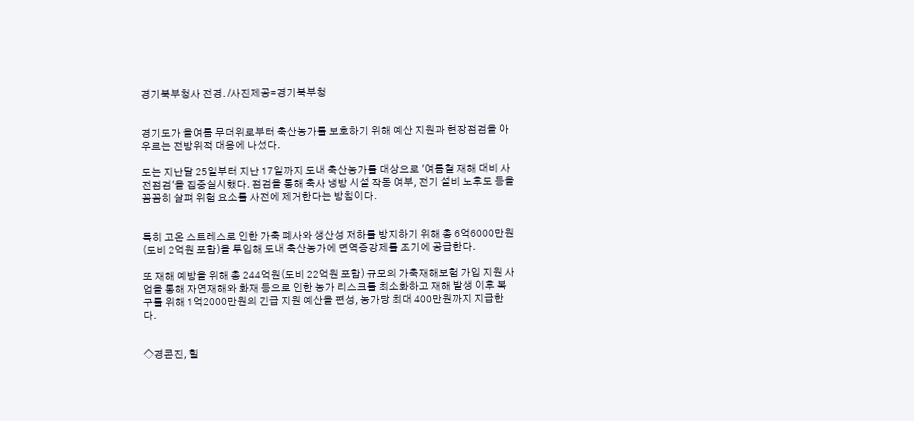경기북부청사 전경. /사진제공=경기북부청


경기도가 올여름 무더위로부터 축산농가를 보호하기 위해 예산 지원과 현장점검을 아우르는 전방위적 대응에 나섰다.

도는 지난달 25일부터 지난 17일까지 도내 축산농가를 대상으로 '여름철 재해 대비 사전점검'을 집중실시했다. 점검을 통해 축사 냉방 시설 작동 여부, 전기 설비 노후도 등을 꼼꼼히 살펴 위험 요소를 사전에 제거한다는 방침이다.


특히 고온 스트레스로 인한 가축 폐사와 생산성 저하를 방지하기 위해 총 6억6000만원(도비 2억원 포함)을 투입해 도내 축산농가에 면역증강제를 조기에 공급한다.

또 재해 예방을 위해 총 244억원(도비 22억원 포함) 규모의 가축재해보험 가입 지원 사업을 통해 자연재해와 화재 등으로 인한 농가 리스크를 최소화하고 재해 발생 이후 복구를 위해 1억2000만원의 긴급 지원 예산을 편성, 농가당 최대 400만원까지 지급한다.


◇경콘진, 힐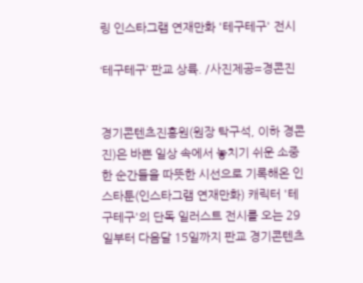링 인스타그램 연재만화 '테구테구' 전시

‘테구테구’ 판교 상륙. /사진제공=경콘진


경기콘텐츠진흥원(원장 탁구석, 이하 경콘진)은 바쁜 일상 속에서 놓치기 쉬운 소중한 순간들을 따뜻한 시선으로 기록해온 인스타툰(인스타그램 연재만화) 캐릭터 '테구테구'의 단독 일러스트 전시를 오는 29일부터 다음달 15일까지 판교 경기콘텐츠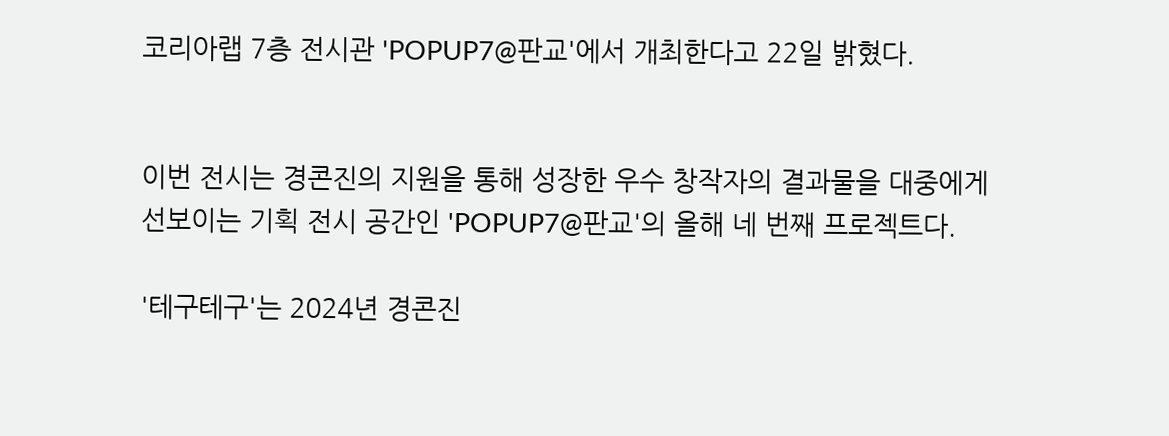코리아랩 7층 전시관 'POPUP7@판교'에서 개최한다고 22일 밝혔다.


이번 전시는 경콘진의 지원을 통해 성장한 우수 창작자의 결과물을 대중에게 선보이는 기획 전시 공간인 'POPUP7@판교'의 올해 네 번째 프로젝트다.

'테구테구'는 2024년 경콘진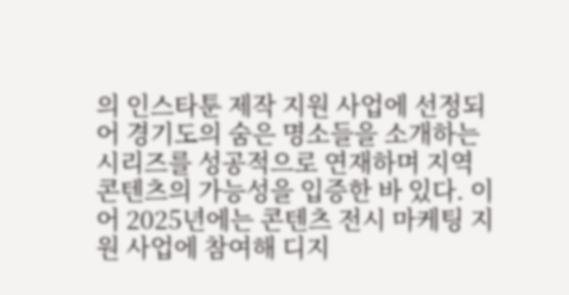의 인스타툰 제작 지원 사업에 선정되어 경기도의 숨은 명소들을 소개하는 시리즈를 성공적으로 연재하며 지역 콘텐츠의 가능성을 입증한 바 있다. 이어 2025년에는 콘텐츠 전시 마케팅 지원 사업에 참여해 디지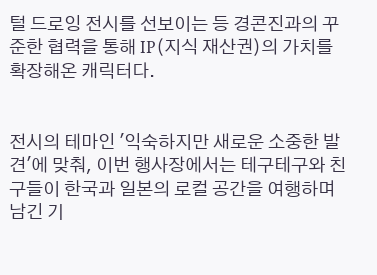털 드로잉 전시를 선보이는 등 경콘진과의 꾸준한 협력을 통해 IP(지식 재산권)의 가치를 확장해온 캐릭터다.


전시의 테마인 '익숙하지만 새로운 소중한 발견'에 맞춰, 이번 행사장에서는 테구테구와 친구들이 한국과 일본의 로컬 공간을 여행하며 남긴 기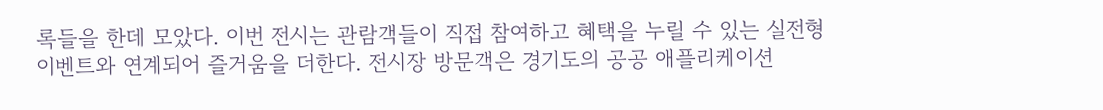록들을 한데 모았다. 이번 전시는 관람객들이 직접 참여하고 혜택을 누릴 수 있는 실전형 이벤트와 연계되어 즐거움을 더한다. 전시장 방문객은 경기도의 공공 애플리케이션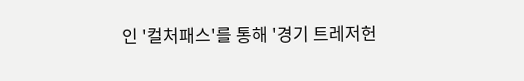인 '컬처패스'를 통해 '경기 트레저헌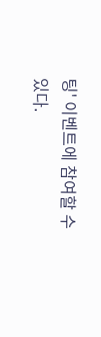팅' 이벤트에 참여할 수 있다.